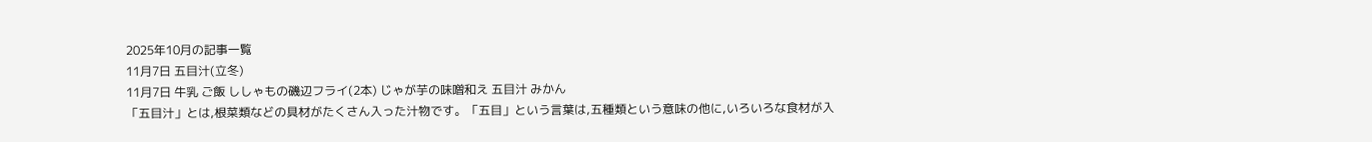2025年10月の記事一覧
11月7日 五目汁(立冬)
11月7日 牛乳 ご飯 ししゃもの磯辺フライ(2本) じゃが芋の味噌和え 五目汁 みかん
「五目汁」とは,根菜類などの具材がたくさん入った汁物です。「五目」という言葉は,五種類という意味の他に,いろいろな食材が入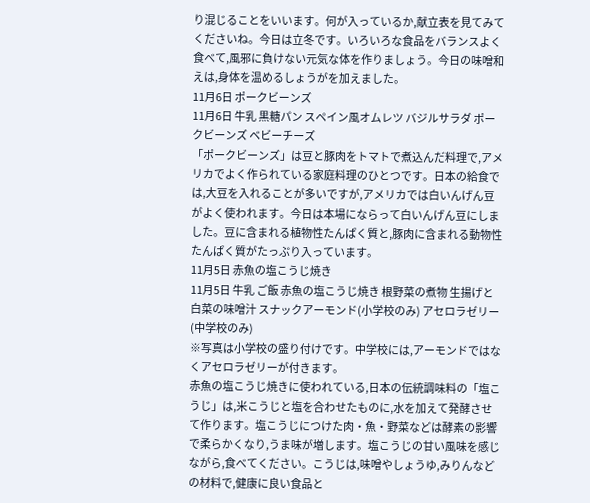り混じることをいいます。何が入っているか,献立表を見てみてくださいね。今日は立冬です。いろいろな食品をバランスよく食べて,風邪に負けない元気な体を作りましょう。今日の味噌和えは,身体を温めるしょうがを加えました。
11月6日 ポークビーンズ
11月6日 牛乳 黒糖パン スペイン風オムレツ バジルサラダ ポークビーンズ ベビーチーズ
「ポークビーンズ」は豆と豚肉をトマトで煮込んだ料理で,アメリカでよく作られている家庭料理のひとつです。日本の給食では,大豆を入れることが多いですが,アメリカでは白いんげん豆がよく使われます。今日は本場にならって白いんげん豆にしました。豆に含まれる植物性たんぱく質と,豚肉に含まれる動物性たんぱく質がたっぷり入っています。
11月5日 赤魚の塩こうじ焼き
11月5日 牛乳 ご飯 赤魚の塩こうじ焼き 根野菜の煮物 生揚げと白菜の味噌汁 スナックアーモンド(小学校のみ) アセロラゼリー(中学校のみ)
※写真は小学校の盛り付けです。中学校には,アーモンドではなくアセロラゼリーが付きます。
赤魚の塩こうじ焼きに使われている,日本の伝統調味料の「塩こうじ」は,米こうじと塩を合わせたものに,水を加えて発酵させて作ります。塩こうじにつけた肉・魚・野菜などは酵素の影響で柔らかくなり,うま味が増します。塩こうじの甘い風味を感じながら,食べてください。こうじは,味噌やしょうゆ,みりんなどの材料で,健康に良い食品と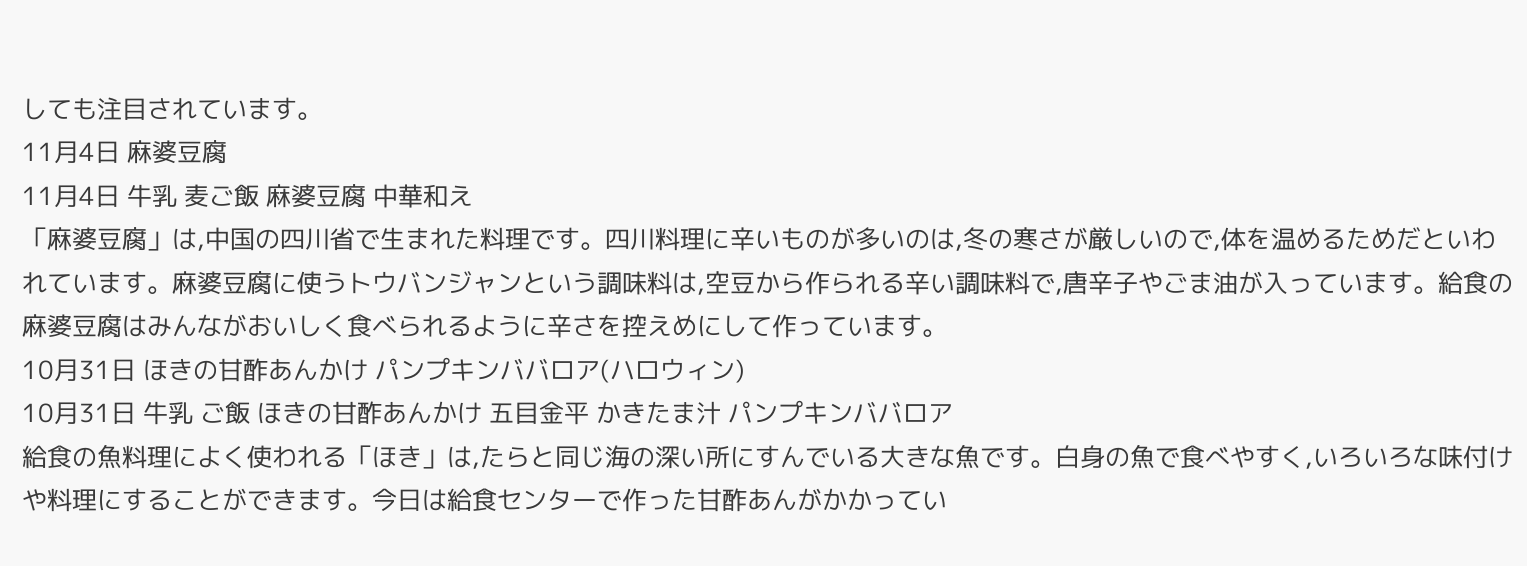しても注目されています。
11月4日 麻婆豆腐
11月4日 牛乳 麦ご飯 麻婆豆腐 中華和え
「麻婆豆腐」は,中国の四川省で生まれた料理です。四川料理に辛いものが多いのは,冬の寒さが厳しいので,体を温めるためだといわれています。麻婆豆腐に使うトウバンジャンという調味料は,空豆から作られる辛い調味料で,唐辛子やごま油が入っています。給食の麻婆豆腐はみんながおいしく食べられるように辛さを控えめにして作っています。
10月31日 ほきの甘酢あんかけ パンプキンババロア(ハロウィン)
10月31日 牛乳 ご飯 ほきの甘酢あんかけ 五目金平 かきたま汁 パンプキンババロア
給食の魚料理によく使われる「ほき」は,たらと同じ海の深い所にすんでいる大きな魚です。白身の魚で食べやすく,いろいろな味付けや料理にすることができます。今日は給食センターで作った甘酢あんがかかってい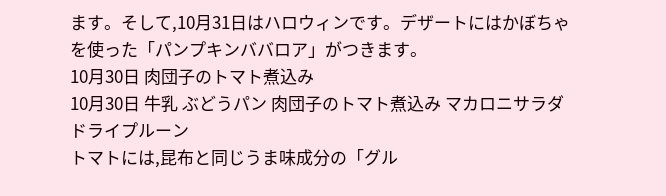ます。そして,10月31日はハロウィンです。デザートにはかぼちゃを使った「パンプキンババロア」がつきます。
10月30日 肉団子のトマト煮込み
10月30日 牛乳 ぶどうパン 肉団子のトマト煮込み マカロニサラダ ドライプルーン
トマトには,昆布と同じうま味成分の「グル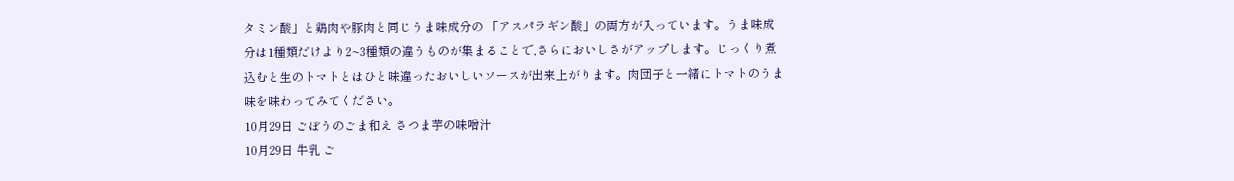タミン酸」と鶏肉や豚肉と同じうま味成分の 「アスパラギン酸」の両方が入っています。うま味成分は1種類だけより2~3種類の違うものが集まることで,さらにおいしさがアップします。じっくり煮込むと生のトマトとはひと味違ったおいしいソースが出来上がります。肉団子と一緒にトマトのうま味を味わってみてください。
10月29日 ごぼうのごま和え さつま芋の味噌汁
10月29日 牛乳 ご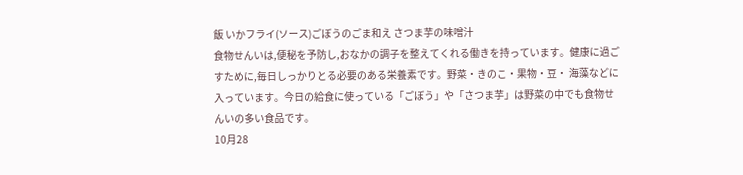飯 いかフライ(ソース)ごぼうのごま和え さつま芋の味噌汁
食物せんいは,便秘を予防し,おなかの調子を整えてくれる働きを持っています。健康に過ごすために,毎日しっかりとる必要のある栄養素です。野菜・きのこ・果物・豆・ 海藻などに入っています。今日の給食に使っている「ごぼう」や「さつま芋」は野菜の中でも食物せんいの多い食品です。
10月28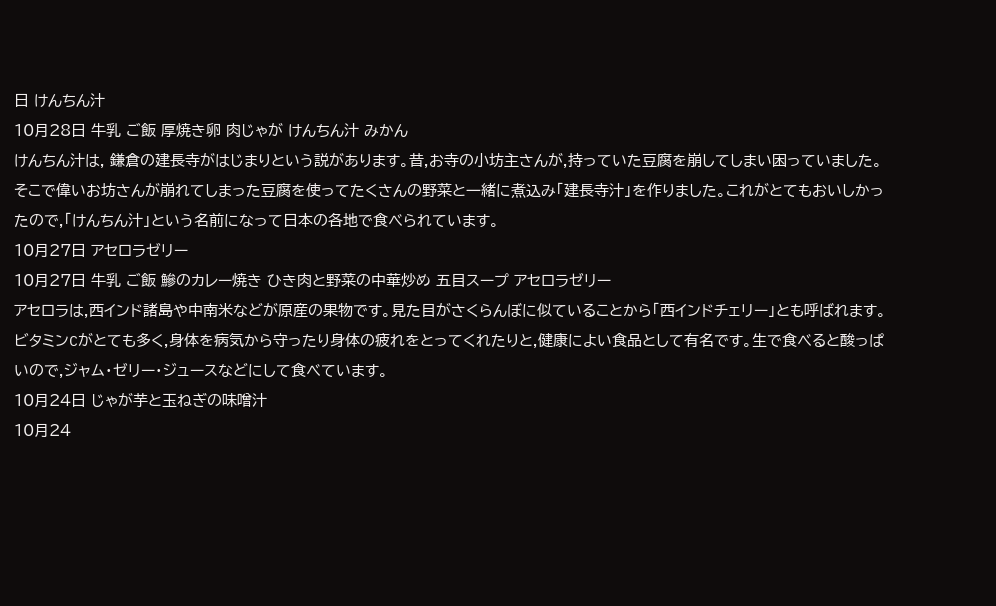日 けんちん汁
10月28日 牛乳 ご飯 厚焼き卵 肉じゃが けんちん汁 みかん
けんちん汁は, 鎌倉の建長寺がはじまりという説があります。昔,お寺の小坊主さんが,持っていた豆腐を崩してしまい困っていました。そこで偉いお坊さんが崩れてしまった豆腐を使ってたくさんの野菜と一緒に煮込み「建長寺汁」を作りました。これがとてもおいしかったので,「けんちん汁」という名前になって日本の各地で食べられています。
10月27日 アセロラゼリー
10月27日 牛乳 ご飯 鰺のカレー焼き ひき肉と野菜の中華炒め 五目スープ アセロラゼリー
アセロラは,西インド諸島や中南米などが原産の果物です。見た目がさくらんぼに似ていることから「西インドチェリー」とも呼ばれます。ビタミンCがとても多く,身体を病気から守ったり身体の疲れをとってくれたりと,健康によい食品として有名です。生で食べると酸っぱいので,ジャム・ゼリー・ジュースなどにして食べています。
10月24日 じゃが芋と玉ねぎの味噌汁
10月24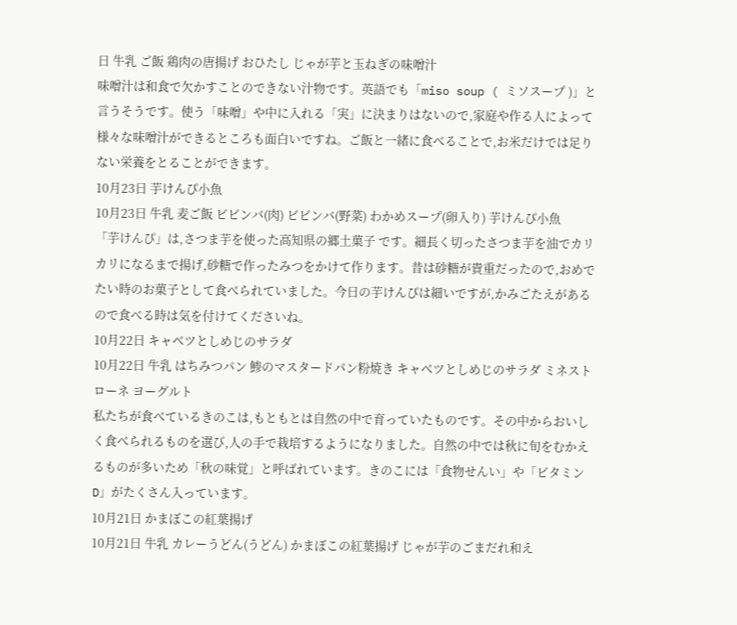日 牛乳 ご飯 鶏肉の唐揚げ おひたし じゃが芋と玉ねぎの味噌汁
味噌汁は和食で欠かすことのできない汁物です。英語でも「miso soup ( ミソスープ )」と言うそうです。使う「味噌」や中に入れる「実」に決まりはないので,家庭や作る人によって様々な味噌汁ができるところも面白いですね。ご飯と一緒に食べることで,お米だけでは足りない栄養をとることができます。
10月23日 芋けんぴ小魚
10月23日 牛乳 麦ご飯 ビビンバ(肉) ビビンバ(野菜) わかめスープ(卵入り) 芋けんぴ小魚
「芋けんぴ」は,さつま芋を使った高知県の郷土菓子 です。細長く切ったさつま芋を油でカリカリになるまで揚げ,砂糖で作ったみつをかけて作ります。昔は砂糖が貴重だったので,おめでたい時のお菓子として食べられていました。今日の芋けんぴは細いですが,かみごたえがあるので食べる時は気を付けてくださいね。
10月22日 キャベツとしめじのサラダ
10月22日 牛乳 はちみつパン 鯵のマスタードパン粉焼き キャベツとしめじのサラダ ミネストローネ ヨーグルト
私たちが食べているきのこは,もともとは自然の中で育っていたものです。その中からおいしく食べられるものを選び,人の手で栽培するようになりました。自然の中では秋に旬をむかえるものが多いため「秋の味覚」と呼ばれています。きのこには「食物せんい」や「ビタミンD」がたくさん入っています。
10月21日 かまぼこの紅葉揚げ
10月21日 牛乳 カレーうどん(うどん) かまぼこの紅葉揚げ じゃが芋のごまだれ和え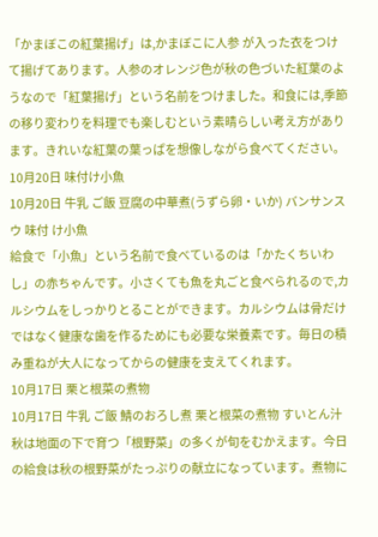「かまぼこの紅葉揚げ」は,かまぼこに人参 が入った衣をつけて揚げてあります。人参のオレンジ色が秋の色づいた紅葉のようなので「紅葉揚げ」という名前をつけました。和食には,季節の移り変わりを料理でも楽しむという素晴らしい考え方があります。きれいな紅葉の葉っぱを想像しながら食べてください。
10月20日 味付け小魚
10月20日 牛乳 ご飯 豆腐の中華煮(うずら卵・いか) バンサンスウ 味付 け小魚
給食で「小魚」という名前で食べているのは「かたくちいわし」の赤ちゃんです。小さくても魚を丸ごと食べられるので,カルシウムをしっかりとることができます。カルシウムは骨だけではなく健康な歯を作るためにも必要な栄養素です。毎日の積み重ねが大人になってからの健康を支えてくれます。
10月17日 栗と根菜の煮物
10月17日 牛乳 ご飯 鯖のおろし煮 栗と根菜の煮物 すいとん汁
秋は地面の下で育つ「根野菜」の多くが旬をむかえます。今日の給食は秋の根野菜がたっぷりの献立になっています。煮物に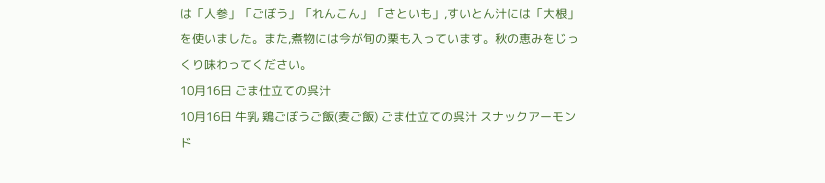は「人参」「ごぼう」「れんこん」「さといも」,すいとん汁には「大根」を使いました。また,煮物には今が旬の栗も入っています。秋の恵みをじっくり味わってください。
10月16日 ごま仕立ての呉汁
10月16日 牛乳 鶏ごぼうご飯(麦ご飯) ごま仕立ての呉汁 スナックアーモンド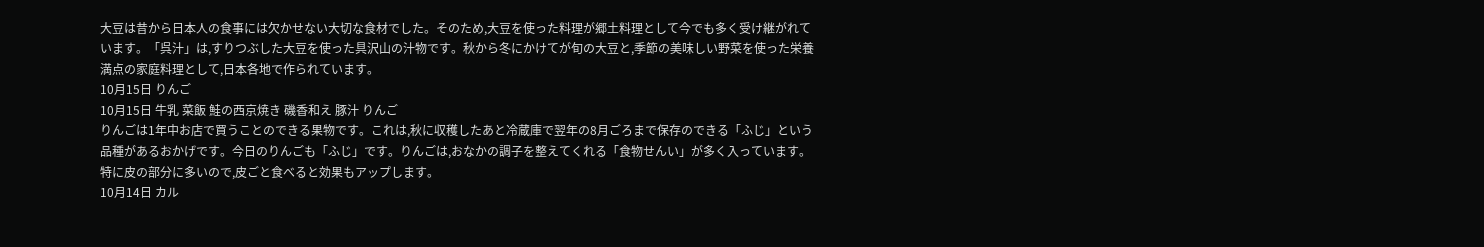大豆は昔から日本人の食事には欠かせない大切な食材でした。そのため,大豆を使った料理が郷土料理として今でも多く受け継がれています。「呉汁」は,すりつぶした大豆を使った具沢山の汁物です。秋から冬にかけてが旬の大豆と,季節の美味しい野菜を使った栄養満点の家庭料理として,日本各地で作られています。
10月15日 りんご
10月15日 牛乳 菜飯 鮭の西京焼き 磯香和え 豚汁 りんご
りんごは1年中お店で買うことのできる果物です。これは,秋に収穫したあと冷蔵庫で翌年の8月ごろまで保存のできる「ふじ」という品種があるおかげです。今日のりんごも「ふじ」です。りんごは,おなかの調子を整えてくれる「食物せんい」が多く入っています。特に皮の部分に多いので,皮ごと食べると効果もアップします。
10月14日 カル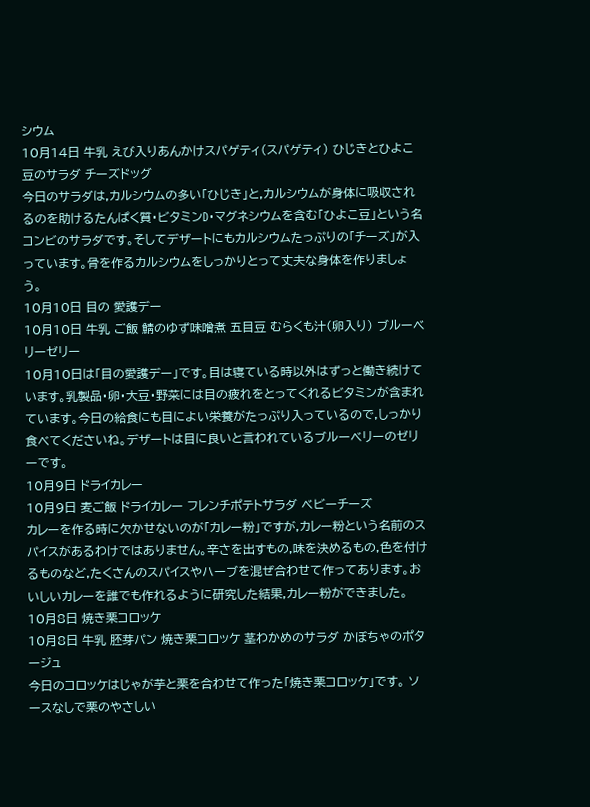シウム
10月14日 牛乳 えび入りあんかけスパゲティ(スパゲティ) ひじきとひよこ豆のサラダ チーズドッグ
今日のサラダは,カルシウムの多い「ひじき」と,カルシウムが身体に吸収されるのを助けるたんぱく質・ビタミンD・マグネシウムを含む「ひよこ豆」という名コンビのサラダです。そしてデザートにもカルシウムたっぷりの「チーズ」が入っています。骨を作るカルシウムをしっかりとって丈夫な身体を作りましょう。
10月10日 目の 愛護デー
10月10日 牛乳 ご飯 鯖のゆず味噌煮 五目豆 むらくも汁(卵入り) ブルーベリーゼリー
10月10日は「目の愛護デー」です。目は寝ている時以外はずっと働き続けています。乳製品・卵・大豆・野菜には目の疲れをとってくれるビタミンが含まれています。今日の給食にも目によい栄養がたっぷり入っているので,しっかり食べてくださいね。デザートは目に良いと言われているブルーベリーのゼリーです。
10月9日 ドライカレー
10月9日 麦ご飯 ドライカレー フレンチポテトサラダ ベビーチーズ
カレーを作る時に欠かせないのが「カレー粉」ですが,カレー粉という名前のスパイスがあるわけではありません。辛さを出すもの,味を決めるもの,色を付けるものなど,たくさんのスパイスやハーブを混ぜ合わせて作ってあります。おいしいカレーを誰でも作れるように研究した結果,カレー粉ができました。
10月8日 焼き栗コロッケ
10月8日 牛乳 胚芽パン 焼き栗コロッケ 茎わかめのサラダ かぼちゃのポタージュ
今日のコロッケはじゃが芋と栗を合わせて作った「焼き栗コロッケ」です。 ソースなしで栗のやさしい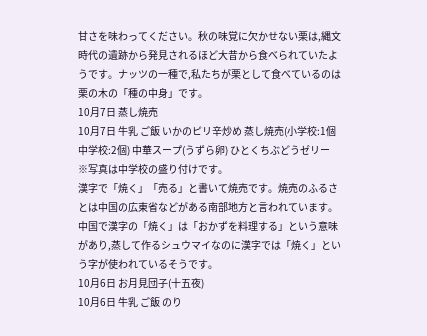甘さを味わってください。秋の味覚に欠かせない栗は,縄文時代の遺跡から発見されるほど大昔から食べられていたようです。ナッツの一種で,私たちが栗として食べているのは栗の木の「種の中身」です。
10月7日 蒸し焼売
10月7日 牛乳 ご飯 いかのピリ辛炒め 蒸し焼売(小学校:1個 中学校:2個) 中華スープ(うずら卵) ひとくちぶどうゼリー
※写真は中学校の盛り付けです。
漢字で「焼く」「売る」と書いて焼売です。焼売のふるさとは中国の広東省などがある南部地方と言われています。中国で漢字の「焼く」は「おかずを料理する」という意味があり,蒸して作るシュウマイなのに漢字では「焼く」という字が使われているそうです。
10月6日 お月見団子(十五夜)
10月6日 牛乳 ご飯 のり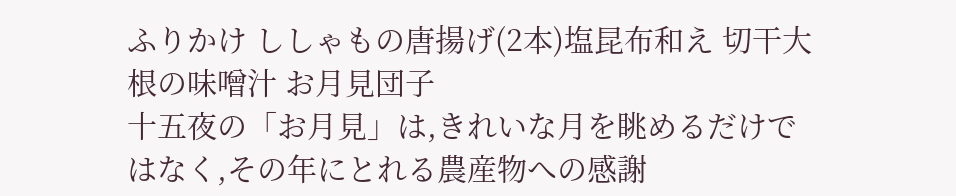ふりかけ ししゃもの唐揚げ(2本)塩昆布和え 切干大根の味噌汁 お月見団子
十五夜の「お月見」は,きれいな月を眺めるだけではなく,その年にとれる農産物への感謝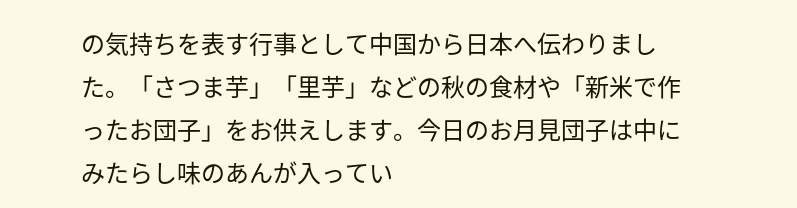の気持ちを表す行事として中国から日本へ伝わりました。「さつま芋」「里芋」などの秋の食材や「新米で作ったお団子」をお供えします。今日のお月見団子は中にみたらし味のあんが入ってい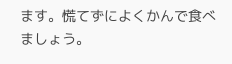ます。慌てずによくかんで食べましょう。